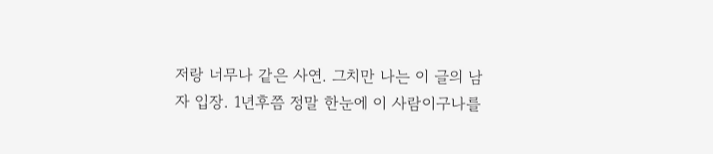저랑 너무나 같은 사연. 그치만 나는 이 글의 남자 입장. 1년후쯤 정말 한눈에 이 사람이구나를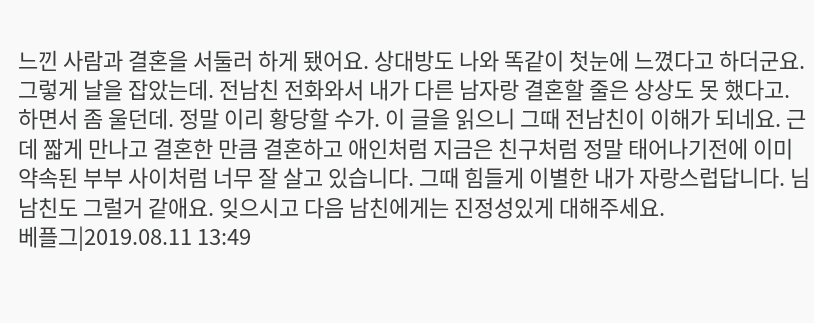느낀 사람과 결혼을 서둘러 하게 됐어요. 상대방도 나와 똑같이 첫눈에 느꼈다고 하더군요. 그렇게 날을 잡았는데. 전남친 전화와서 내가 다른 남자랑 결혼할 줄은 상상도 못 했다고. 하면서 좀 울던데. 정말 이리 황당할 수가. 이 글을 읽으니 그때 전남친이 이해가 되네요. 근데 짧게 만나고 결혼한 만큼 결혼하고 애인처럼 지금은 친구처럼 정말 태어나기전에 이미 약속된 부부 사이처럼 너무 잘 살고 있습니다. 그때 힘들게 이별한 내가 자랑스럽답니다. 님 남친도 그럴거 같애요. 잊으시고 다음 남친에게는 진정성있게 대해주세요.
베플그|2019.08.11 13:49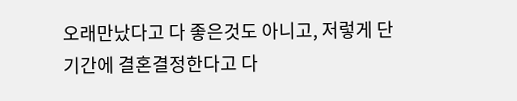오래만났다고 다 좋은것도 아니고, 저렇게 단기간에 결혼결정한다고 다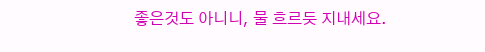좋은것도 아니니, 물 흐르듯 지내세요.